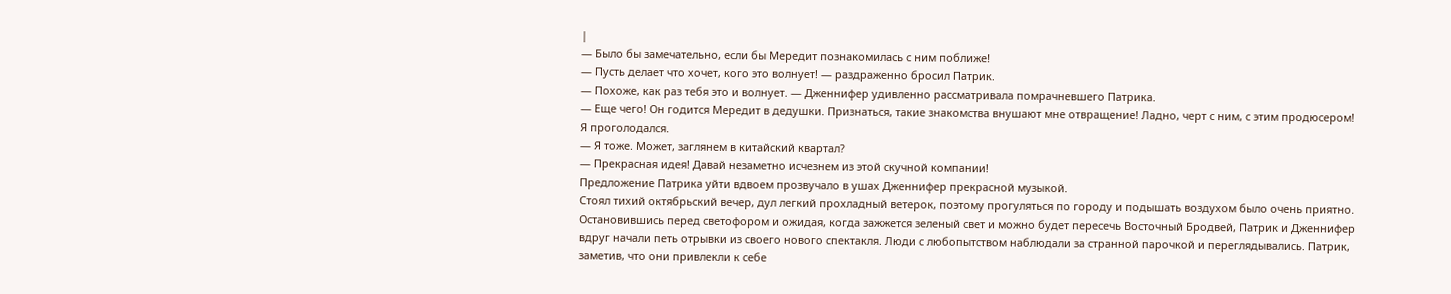|
— Было бы замечательно, если бы Мередит познакомилась с ним поближе!
— Пусть делает что хочет, кого это волнует! — раздраженно бросил Патрик.
— Похоже, как раз тебя это и волнует. — Дженнифер удивленно рассматривала помрачневшего Патрика.
— Еще чего! Он годится Мередит в дедушки. Признаться, такие знакомства внушают мне отвращение! Ладно, черт с ним, с этим продюсером! Я проголодался.
— Я тоже. Может, заглянем в китайский квартал?
— Прекрасная идея! Давай незаметно исчезнем из этой скучной компании!
Предложение Патрика уйти вдвоем прозвучало в ушах Дженнифер прекрасной музыкой.
Стоял тихий октябрьский вечер, дул легкий прохладный ветерок, поэтому прогуляться по городу и подышать воздухом было очень приятно. Остановившись перед светофором и ожидая, когда зажжется зеленый свет и можно будет пересечь Восточный Бродвей, Патрик и Дженнифер вдруг начали петь отрывки из своего нового спектакля. Люди с любопытством наблюдали за странной парочкой и переглядывались. Патрик, заметив, что они привлекли к себе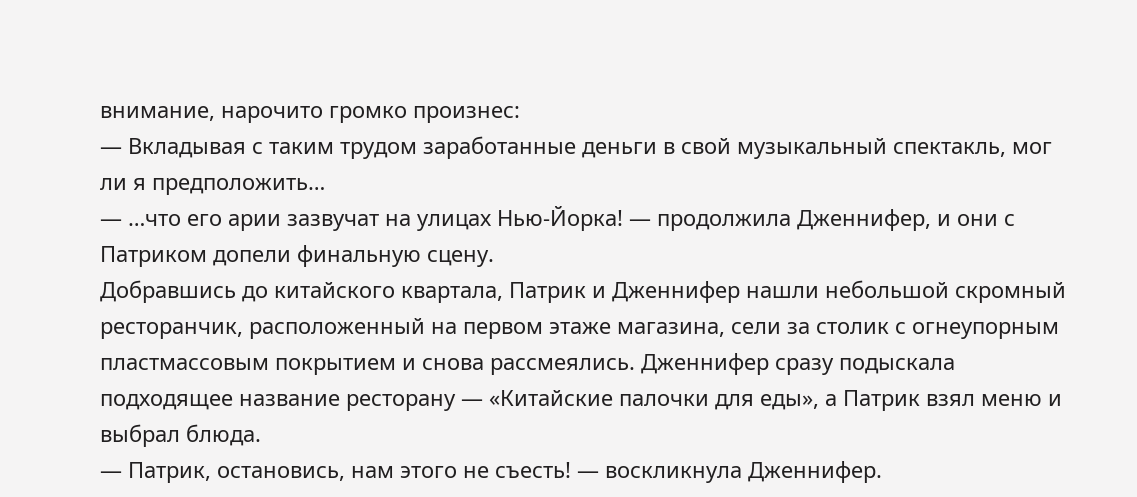внимание, нарочито громко произнес:
— Вкладывая с таким трудом заработанные деньги в свой музыкальный спектакль, мог ли я предположить…
— …что его арии зазвучат на улицах Нью-Йорка! — продолжила Дженнифер, и они с Патриком допели финальную сцену.
Добравшись до китайского квартала, Патрик и Дженнифер нашли небольшой скромный ресторанчик, расположенный на первом этаже магазина, сели за столик с огнеупорным пластмассовым покрытием и снова рассмеялись. Дженнифер сразу подыскала подходящее название ресторану — «Китайские палочки для еды», а Патрик взял меню и выбрал блюда.
— Патрик, остановись, нам этого не съесть! — воскликнула Дженнифер.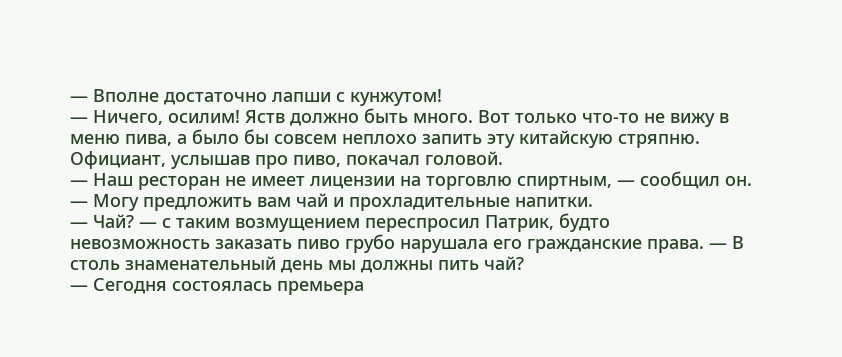— Вполне достаточно лапши с кунжутом!
— Ничего, осилим! Яств должно быть много. Вот только что-то не вижу в меню пива, а было бы совсем неплохо запить эту китайскую стряпню.
Официант, услышав про пиво, покачал головой.
— Наш ресторан не имеет лицензии на торговлю спиртным, — сообщил он. — Могу предложить вам чай и прохладительные напитки.
— Чай? — с таким возмущением переспросил Патрик, будто невозможность заказать пиво грубо нарушала его гражданские права. — В столь знаменательный день мы должны пить чай?
— Сегодня состоялась премьера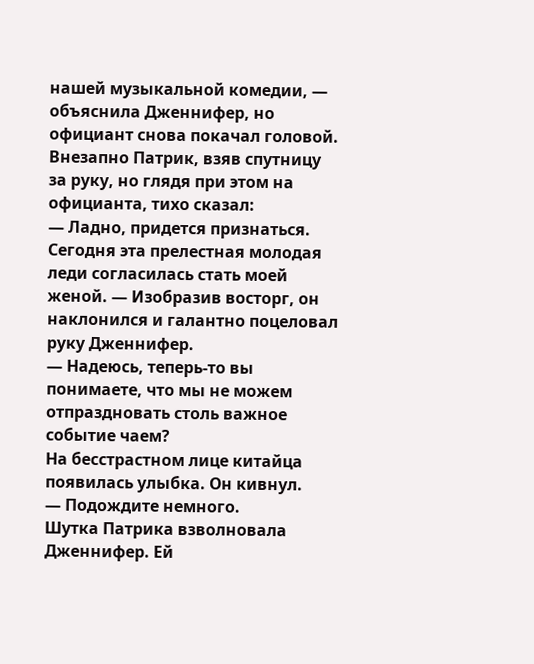нашей музыкальной комедии, — объяснила Дженнифер, но официант снова покачал головой.
Внезапно Патрик, взяв спутницу за руку, но глядя при этом на официанта, тихо сказал:
— Ладно, придется признаться. Сегодня эта прелестная молодая леди согласилась стать моей женой. — Изобразив восторг, он наклонился и галантно поцеловал руку Дженнифер.
— Надеюсь, теперь-то вы понимаете, что мы не можем отпраздновать столь важное событие чаем?
На бесстрастном лице китайца появилась улыбка. Он кивнул.
— Подождите немного.
Шутка Патрика взволновала Дженнифер. Ей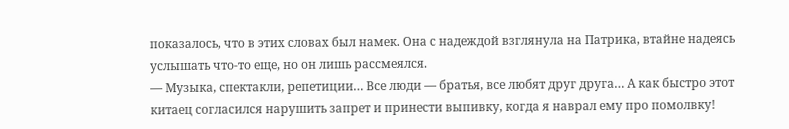показалось, что в этих словах был намек. Она с надеждой взглянула на Патрика, втайне надеясь услышать что-то еще, но он лишь рассмеялся.
— Музыка, спектакли, репетиции… Все люди — братья, все любят друг друга… А как быстро этот китаец согласился нарушить запрет и принести выпивку, когда я наврал ему про помолвку!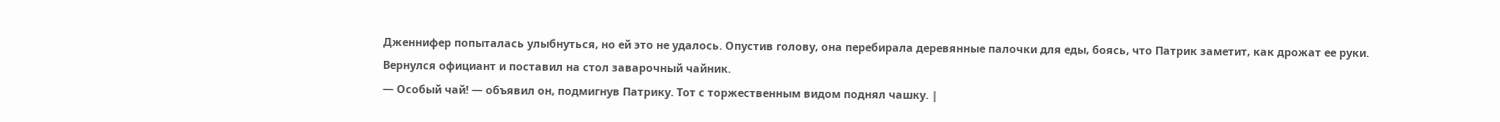Дженнифер попыталась улыбнуться, но ей это не удалось. Опустив голову, она перебирала деревянные палочки для еды, боясь, что Патрик заметит, как дрожат ее руки.
Вернулся официант и поставил на стол заварочный чайник.
— Особый чай! — объявил он, подмигнув Патрику. Тот с торжественным видом поднял чашку. |